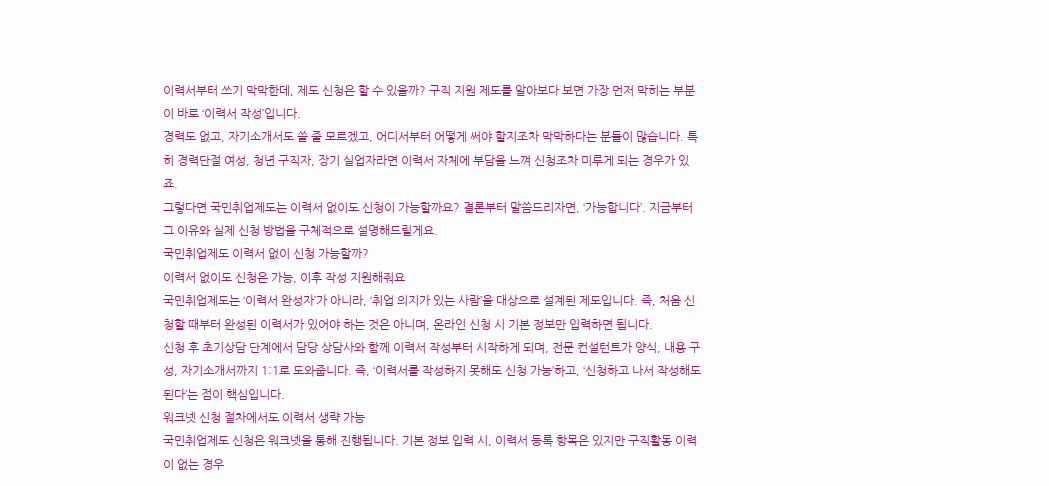이력서부터 쓰기 막막한데, 제도 신청은 할 수 있을까? 구직 지원 제도를 알아보다 보면 가장 먼저 막히는 부분이 바로 ‘이력서 작성’입니다.
경력도 없고, 자기소개서도 쓸 줄 모르겠고, 어디서부터 어떻게 써야 할지조차 막막하다는 분들이 많습니다. 특히 경력단절 여성, 청년 구직자, 장기 실업자라면 이력서 자체에 부담을 느껴 신청조차 미루게 되는 경우가 있죠.
그렇다면 국민취업제도는 이력서 없이도 신청이 가능할까요? 결론부터 말씀드리자면, ‘가능합니다’. 지금부터 그 이유와 실제 신청 방법을 구체적으로 설명해드릴게요.
국민취업제도 이력서 없이 신청 가능할까?
이력서 없이도 신청은 가능, 이후 작성 지원해줘요
국민취업제도는 ‘이력서 완성자’가 아니라, ‘취업 의지가 있는 사람’을 대상으로 설계된 제도입니다. 즉, 처음 신청할 때부터 완성된 이력서가 있어야 하는 것은 아니며, 온라인 신청 시 기본 정보만 입력하면 됩니다.
신청 후 초기상담 단계에서 담당 상담사와 함께 이력서 작성부터 시작하게 되며, 전문 컨설턴트가 양식, 내용 구성, 자기소개서까지 1:1로 도와줍니다. 즉, ‘이력서를 작성하지 못해도 신청 가능’하고, ‘신청하고 나서 작성해도 된다’는 점이 핵심입니다.
워크넷 신청 절차에서도 이력서 생략 가능
국민취업제도 신청은 워크넷을 통해 진행됩니다. 기본 정보 입력 시, 이력서 등록 항목은 있지만 구직활동 이력이 없는 경우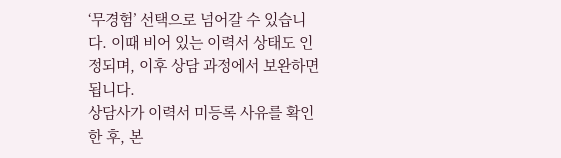‘무경험’ 선택으로 넘어갈 수 있습니다. 이때 비어 있는 이력서 상태도 인정되며, 이후 상담 과정에서 보완하면 됩니다.
상담사가 이력서 미등록 사유를 확인한 후, 본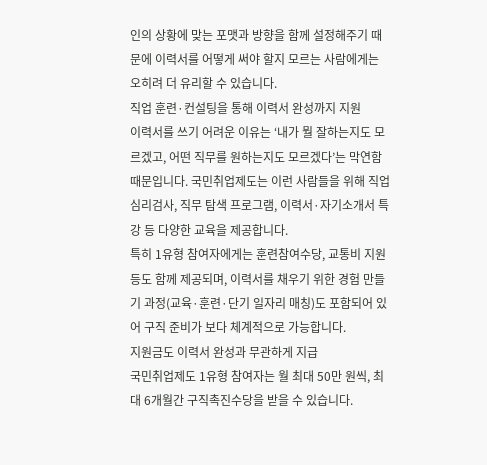인의 상황에 맞는 포맷과 방향을 함께 설정해주기 때문에 이력서를 어떻게 써야 할지 모르는 사람에게는 오히려 더 유리할 수 있습니다.
직업 훈련·컨설팅을 통해 이력서 완성까지 지원
이력서를 쓰기 어려운 이유는 ‘내가 뭘 잘하는지도 모르겠고, 어떤 직무를 원하는지도 모르겠다’는 막연함 때문입니다. 국민취업제도는 이런 사람들을 위해 직업심리검사, 직무 탐색 프로그램, 이력서·자기소개서 특강 등 다양한 교육을 제공합니다.
특히 1유형 참여자에게는 훈련참여수당, 교통비 지원 등도 함께 제공되며, 이력서를 채우기 위한 경험 만들기 과정(교육·훈련·단기 일자리 매칭)도 포함되어 있어 구직 준비가 보다 체계적으로 가능합니다.
지원금도 이력서 완성과 무관하게 지급
국민취업제도 1유형 참여자는 월 최대 50만 원씩, 최대 6개월간 구직촉진수당을 받을 수 있습니다.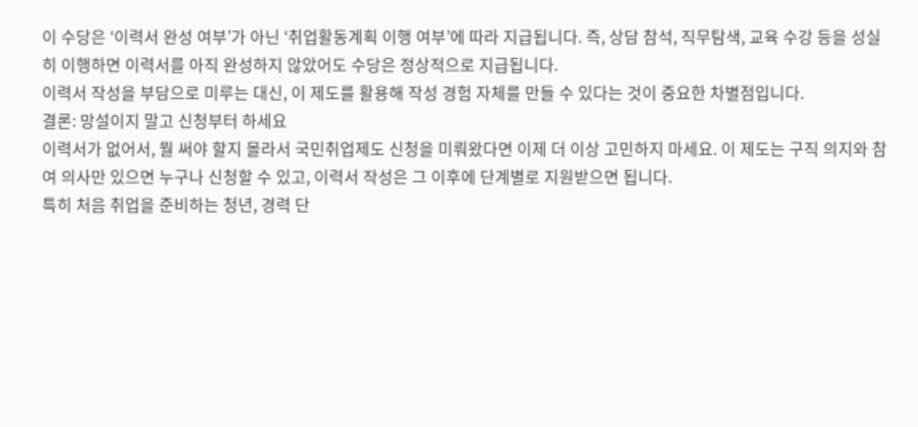이 수당은 ‘이력서 완성 여부’가 아닌 ‘취업활동계획 이행 여부’에 따라 지급됩니다. 즉, 상담 참석, 직무탐색, 교육 수강 등을 성실히 이행하면 이력서를 아직 완성하지 않았어도 수당은 정상적으로 지급됩니다.
이력서 작성을 부담으로 미루는 대신, 이 제도를 활용해 작성 경험 자체를 만들 수 있다는 것이 중요한 차별점입니다.
결론: 망설이지 말고 신청부터 하세요
이력서가 없어서, 뭘 써야 할지 몰라서 국민취업제도 신청을 미뤄왔다면 이제 더 이상 고민하지 마세요. 이 제도는 구직 의지와 참여 의사만 있으면 누구나 신청할 수 있고, 이력서 작성은 그 이후에 단계별로 지원받으면 됩니다.
특히 처음 취업을 준비하는 청년, 경력 단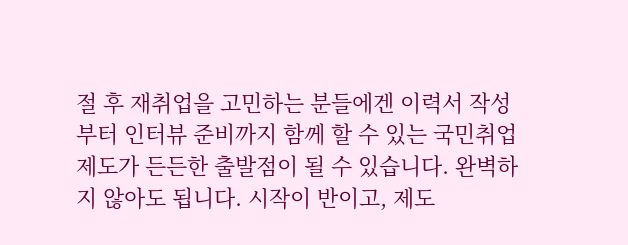절 후 재취업을 고민하는 분들에겐 이력서 작성부터 인터뷰 준비까지 함께 할 수 있는 국민취업제도가 든든한 출발점이 될 수 있습니다. 완벽하지 않아도 됩니다. 시작이 반이고, 제도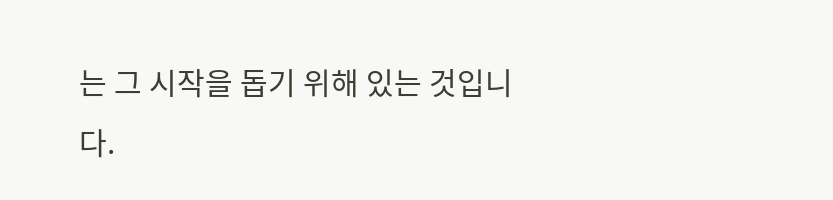는 그 시작을 돕기 위해 있는 것입니다.